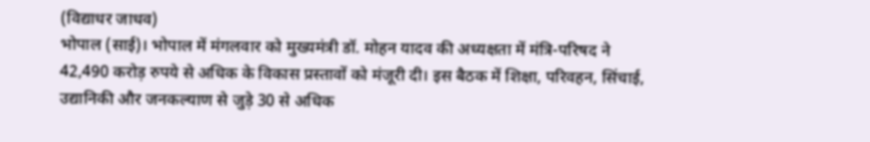(विद्याधर जाधव)
भोपाल (साई)। भोपाल में मंगलवार को मुख्यमंत्री डॉ. मोहन यादव की अध्यक्षता में मंत्रि-परिषद ने 42,490 करोड़ रुपये से अधिक के विकास प्रस्तावों को मंजूरी दी। इस बैठक में शिक्षा, परिवहन, सिंचाई, उद्यानिकी और जनकल्याण से जुड़े 30 से अधिक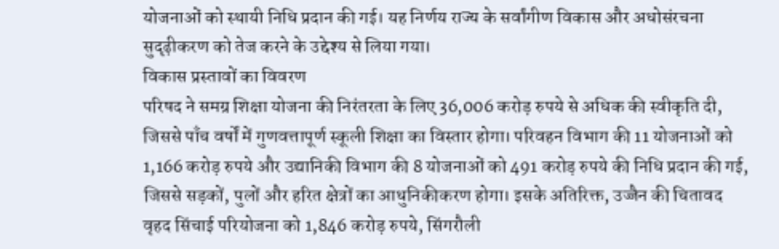योजनाओं को स्थायी निधि प्रदान की गई। यह निर्णय राज्य के सर्वांगीण विकास और अधोसंरचना सुदृढ़ीकरण को तेज करने के उद्देश्य से लिया गया।
विकास प्रस्तावों का विवरण
परिषद ने समग्र शिक्षा योजना की निरंतरता के लिए 36,006 करोड़ रुपये से अधिक की स्वीकृति दी, जिससे पाँच वर्षों में गुणवत्तापूर्ण स्कूली शिक्षा का विस्तार होगा। परिवहन विभाग की 11 योजनाओं को 1,166 करोड़ रुपये और उद्यानिकी विभाग की 8 योजनाओं को 491 करोड़ रुपये की निधि प्रदान की गई, जिससे सड़कों, पुलों और हरित क्षेत्रों का आधुनिकीकरण होगा। इसके अतिरिक्त, उज्जैन की चितावद वृहद सिंचाई परियोजना को 1,846 करोड़ रुपये, सिंगरौली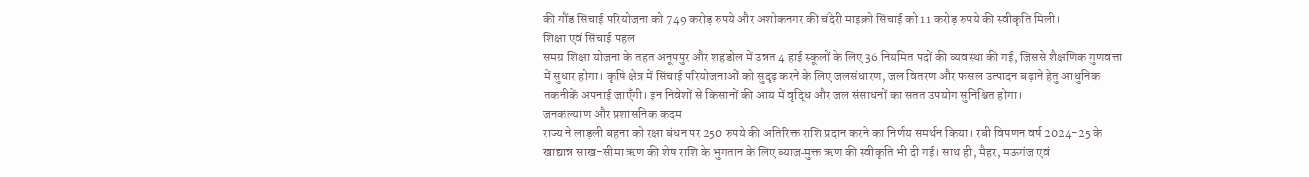की गौंड सिंचाई परियोजना को 749 करोड़ रुपये और अशोकनगर की चंदेरी माइक्रो सिंचाई को 11 करोड़ रुपये की स्वीकृति मिली।
शिक्षा एवं सिंचाई पहल
समग्र शिक्षा योजना के तहत अनूपपुर और शहडोल में उन्नत 4 हाई स्कूलों के लिए 36 नियमित पदों की व्यवस्था की गई, जिससे शैक्षणिक गुणवत्ता में सुधार होगा। कृषि क्षेत्र में सिंचाई परियोजनाओं को सुदृढ़ करने के लिए जलसंधारण, जल वितरण और फसल उत्पादन बढ़ाने हेतु आधुनिक तकनीकें अपनाई जाएँगी। इन निवेशों से किसानों की आय में वृद्धि और जल संसाधनों का सतत उपयोग सुनिश्चित होगा।
जनकल्याण और प्रशासनिक कदम
राज्य ने लाड़ली बहना को रक्षा बंधन पर 250 रुपये की अतिरिक्त राशि प्रदान करने का निर्णय समर्थन किया। रबी विपणन वर्ष 2024-25 के खाद्यान्न साख-सीमा ऋण की शेष राशि के भुगतान के लिए ब्याज‑मुक्त ऋण की स्वीकृति भी दी गई। साथ ही, मैहर, मऊगंज एवं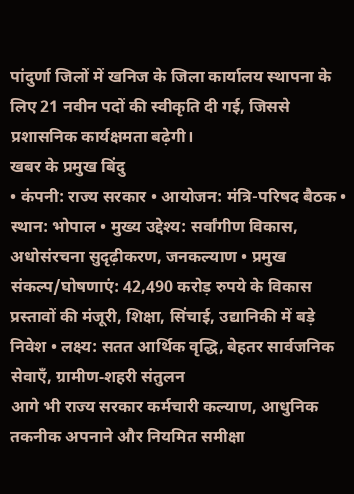पांदुर्णा जिलों में खनिज के जिला कार्यालय स्थापना के लिए 21 नवीन पदों की स्वीकृति दी गई, जिससे प्रशासनिक कार्यक्षमता बढ़ेगी।
खबर के प्रमुख बिंदु
• कंपनी: राज्य सरकार • आयोजन: मंत्रि-परिषद बैठक • स्थान: भोपाल • मुख्य उद्देश्य: सर्वांगीण विकास, अधोसंरचना सुदृढ़ीकरण, जनकल्याण • प्रमुख संकल्प/घोषणाएं: 42,490 करोड़ रुपये के विकास प्रस्तावों की मंजूरी, शिक्षा, सिंचाई, उद्यानिकी में बड़े निवेश • लक्ष्य: सतत आर्थिक वृद्धि, बेहतर सार्वजनिक सेवाएँ, ग्रामीण‑शहरी संतुलन
आगे भी राज्य सरकार कर्मचारी कल्याण, आधुनिक तकनीक अपनाने और नियमित समीक्षा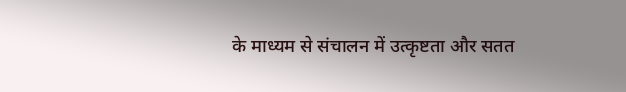के माध्यम से संचालन में उत्कृष्टता और सतत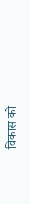विकास को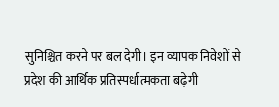सुनिश्चित करने पर बल देगी। इन व्यापक निवेशों से प्रदेश की आर्थिक प्रतिस्पर्धात्मकता बढ़ेगी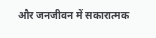और जनजीवन में सकारात्मक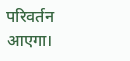परिवर्तन आएगा।